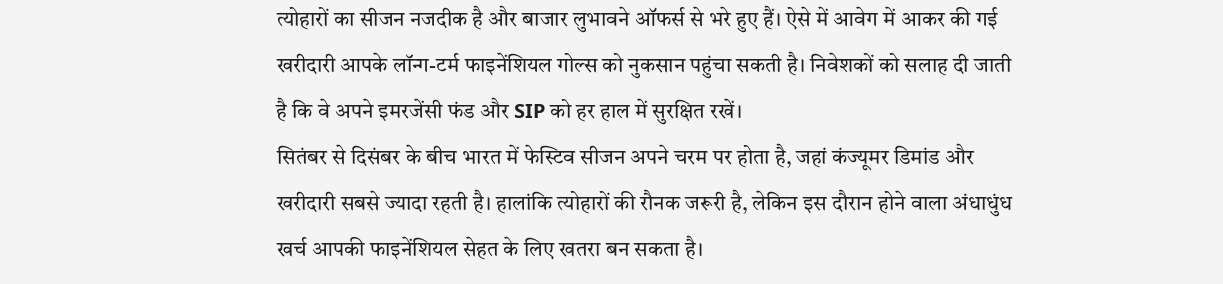त्योहारों का सीजन नजदीक है और बाजार लुभावने ऑफर्स से भरे हुए हैं। ऐसे में आवेग में आकर की गई खरीदारी आपके लॉन्ग-टर्म फाइनेंशियल गोल्स को नुकसान पहुंचा सकती है। निवेशकों को सलाह दी जाती है कि वे अपने इमरजेंसी फंड और SIP को हर हाल में सुरक्षित रखें।
सितंबर से दिसंबर के बीच भारत में फेस्टिव सीजन अपने चरम पर होता है, जहां कंज्यूमर डिमांड और खरीदारी सबसे ज्यादा रहती है। हालांकि त्योहारों की रौनक जरूरी है, लेकिन इस दौरान होने वाला अंधाधुंध खर्च आपकी फाइनेंशियल सेहत के लिए खतरा बन सकता है।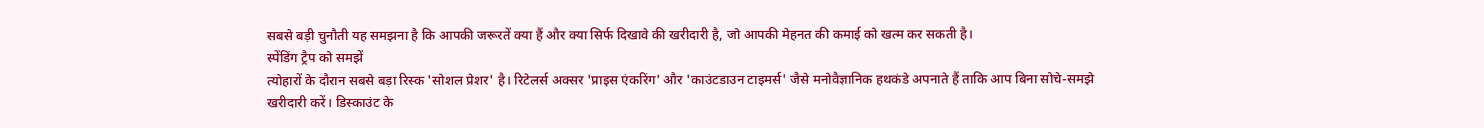सबसे बड़ी चुनौती यह समझना है कि आपकी जरूरतें क्या हैं और क्या सिर्फ दिखावे की खरीदारी है, जो आपकी मेहनत की कमाई को खत्म कर सकती है।
स्पेंडिंग ट्रैप को समझें
त्योहारों के दौरान सबसे बड़ा रिस्क 'सोशल प्रेशर' है। रिटेलर्स अक्सर 'प्राइस एंकरिंग' और 'काउंटडाउन टाइमर्स' जैसे मनोवैज्ञानिक हथकंडे अपनाते हैं ताकि आप बिना सोचे-समझे खरीदारी करें। डिस्काउंट के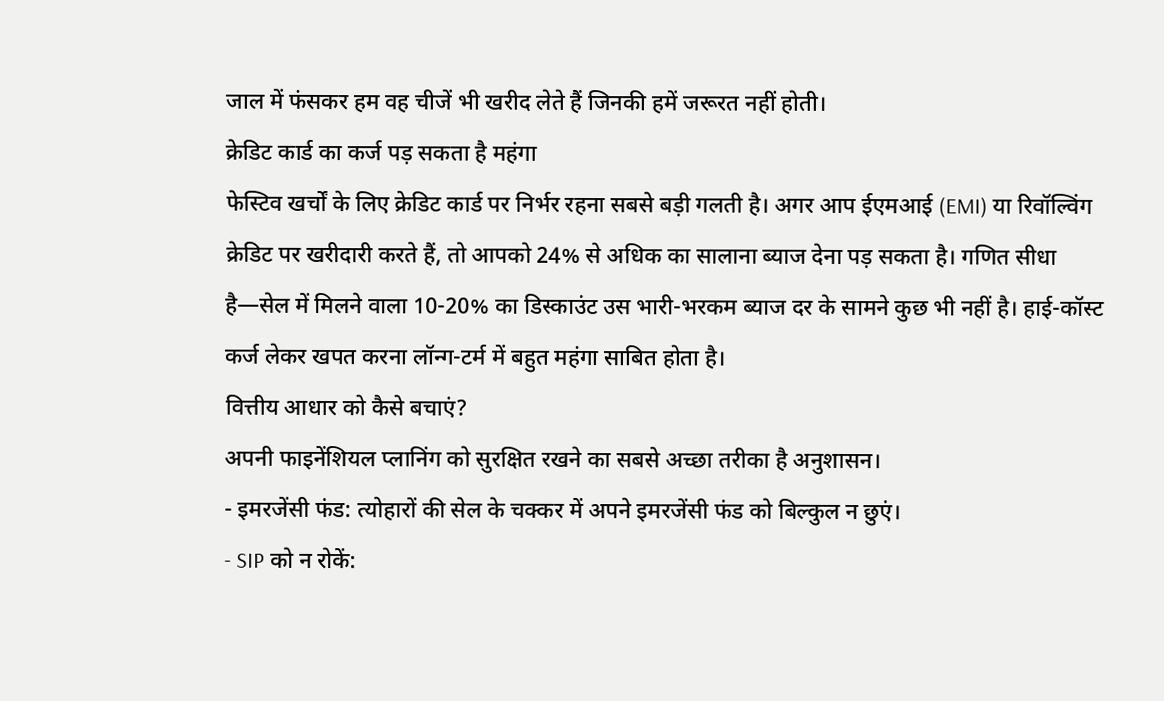जाल में फंसकर हम वह चीजें भी खरीद लेते हैं जिनकी हमें जरूरत नहीं होती।
क्रेडिट कार्ड का कर्ज पड़ सकता है महंगा
फेस्टिव खर्चों के लिए क्रेडिट कार्ड पर निर्भर रहना सबसे बड़ी गलती है। अगर आप ईएमआई (EMI) या रिवॉल्विंग क्रेडिट पर खरीदारी करते हैं, तो आपको 24% से अधिक का सालाना ब्याज देना पड़ सकता है। गणित सीधा है—सेल में मिलने वाला 10-20% का डिस्काउंट उस भारी-भरकम ब्याज दर के सामने कुछ भी नहीं है। हाई-कॉस्ट कर्ज लेकर खपत करना लॉन्ग-टर्म में बहुत महंगा साबित होता है।
वित्तीय आधार को कैसे बचाएं?
अपनी फाइनेंशियल प्लानिंग को सुरक्षित रखने का सबसे अच्छा तरीका है अनुशासन।
- इमरजेंसी फंड: त्योहारों की सेल के चक्कर में अपने इमरजेंसी फंड को बिल्कुल न छुएं।
- SIP को न रोकें: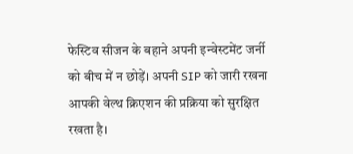फेस्टिव सीजन के बहाने अपनी इन्वेस्टमेंट जर्नी को बीच में न छोड़ें। अपनी SIP को जारी रखना आपकी वेल्थ क्रिएशन की प्रक्रिया को सुरक्षित रखता है।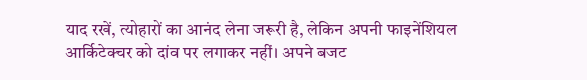याद रखें, त्योहारों का आनंद लेना जरूरी है, लेकिन अपनी फाइनेंशियल आर्किटेक्चर को दांव पर लगाकर नहीं। अपने बजट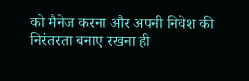को मैनेज करना और अपनी निवेश की निरंतरता बनाए रखना ही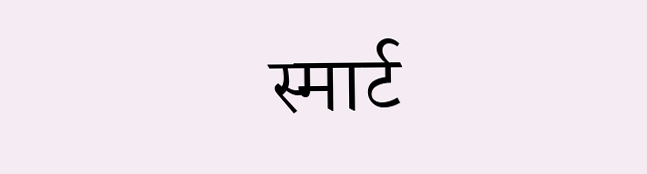स्मार्ट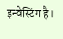इन्वेस्टिंग है।